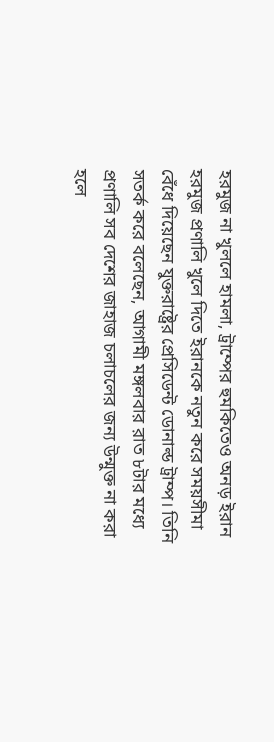হরমুজ না খুললে হামলা, ট্রাম্পের হুমকিতেও অনড় ইরান
হরমুজ প্রণালি খুলে দিতে ইরানকে নতুন করে সময়সীমা বেঁধে দিয়েছেন যুক্তরাষ্ট্রের প্রেসিডেন্ট ডোনাল্ড ট্রাম্প। তিনি সতর্ক করে বলেছেন, আগামী মঙ্গলবার রাত ৮টার মধ্যে প্রণালি সব দেশের জাহাজ চলাচলের জন্য উন্মুক্ত না করা হলে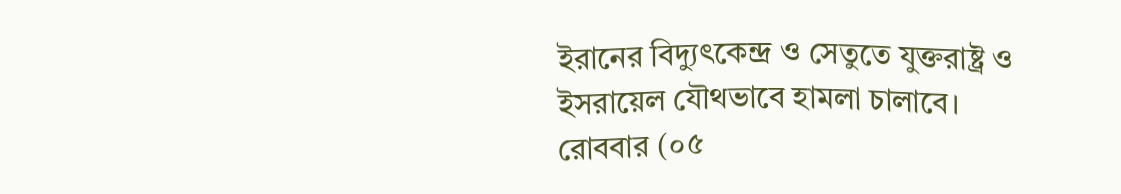ইরানের বিদ্যুৎকেন্দ্র ও সেতুতে যুক্তরাষ্ট্র ও ইসরায়েল যৌথভাবে হামলা চালাবে।
রোববার (০৫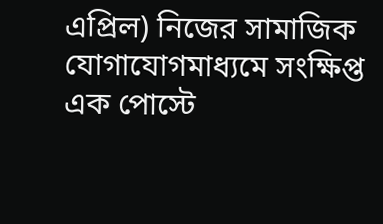এপ্রিল) নিজের সামাজিক যোগাযোগমাধ্যমে সংক্ষিপ্ত এক পোস্টে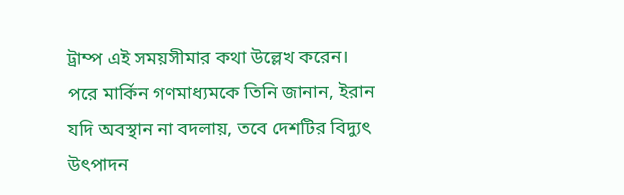ট্রাম্প এই সময়সীমার কথা উল্লেখ করেন।
পরে মার্কিন গণমাধ্যমকে তিনি জানান, ইরান যদি অবস্থান না বদলায়, তবে দেশটির বিদ্যুৎ উৎপাদন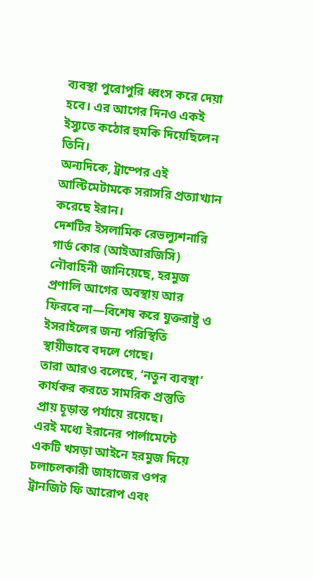ব্যবস্থা পুরোপুরি ধ্বংস করে দেয়া হবে। এর আগের দিনও একই ইস্যুতে কঠোর হুমকি দিয়েছিলেন তিনি।
অন্যদিকে, ট্রাম্পের এই আল্টিমেটামকে সরাসরি প্রত্যাখ্যান করেছে ইরান।
দেশটির ইসলামিক রেভল্যুশনারি গার্ড কোর (আইআরজিসি) নৌবাহিনী জানিয়েছে, হরমুজ প্রণালি আগের অবস্থায় আর ফিরবে না—বিশেষ করে যুক্তরাষ্ট্র ও ইসরাইলের জন্য পরিস্থিতি স্থায়ীভাবে বদলে গেছে।
তারা আরও বলেছে, ‘নতুন ব্যবস্থা’ কার্যকর করতে সামরিক প্রস্তুতি প্রায় চূড়ান্ত পর্যায়ে রয়েছে।
এরই মধ্যে ইরানের পার্লামেন্টে একটি খসড়া আইনে হরমুজ দিয়ে চলাচলকারী জাহাজের ওপর ট্রানজিট ফি আরোপ এবং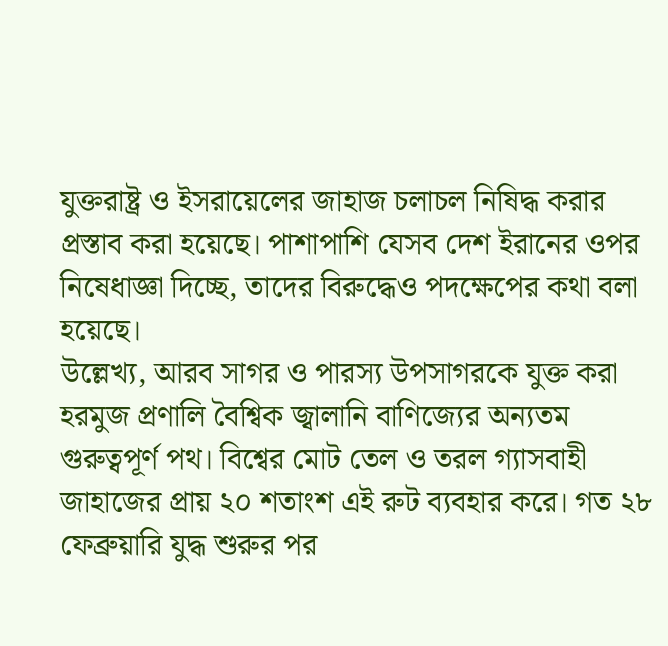যুক্তরাষ্ট্র ও ইসরায়েলের জাহাজ চলাচল নিষিদ্ধ করার প্রস্তাব করা হয়েছে। পাশাপাশি যেসব দেশ ইরানের ওপর নিষেধাজ্ঞা দিচ্ছে, তাদের বিরুদ্ধেও পদক্ষেপের কথা বলা হয়েছে।
উল্লেখ্য, আরব সাগর ও পারস্য উপসাগরকে যুক্ত করা হরমুজ প্রণালি বৈশ্বিক জ্বালানি বাণিজ্যের অন্যতম গুরুত্বপূর্ণ পথ। বিশ্বের মোট তেল ও তরল গ্যাসবাহী জাহাজের প্রায় ২০ শতাংশ এই রুট ব্যবহার করে। গত ২৮ ফেব্রুয়ারি যুদ্ধ শুরুর পর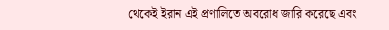থেকেই ইরান এই প্রণালিতে অবরোধ জারি করেছে এবং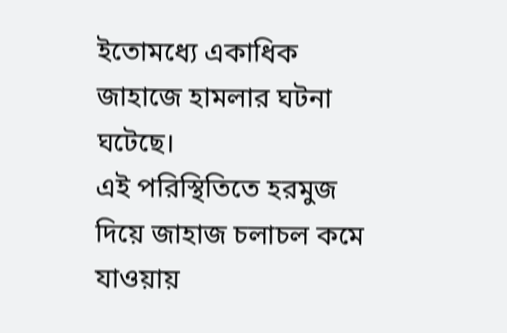ইতোমধ্যে একাধিক জাহাজে হামলার ঘটনা ঘটেছে।
এই পরিস্থিতিতে হরমুজ দিয়ে জাহাজ চলাচল কমে যাওয়ায়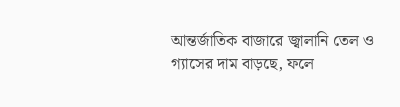আন্তর্জাতিক বাজারে জ্বালানি তেল ও গ্যাসের দাম বাড়ছে, ফলে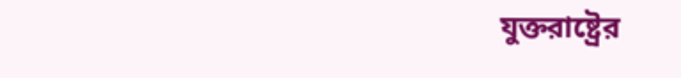যুক্তরাষ্ট্রের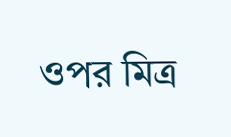ওপর মিত্র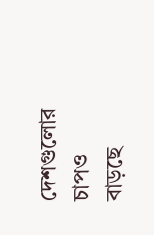দেশগুলোর চাপও বাড়ছে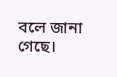বলে জানা গেছে।